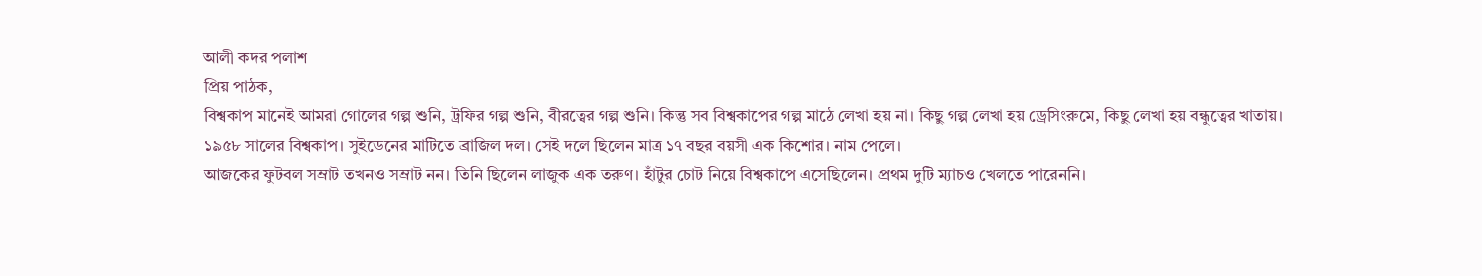আলী কদর পলাশ
প্রিয় পাঠক,
বিশ্বকাপ মানেই আমরা গোলের গল্প শুনি, ট্রফির গল্প শুনি, বীরত্বের গল্প শুনি। কিন্তু সব বিশ্বকাপের গল্প মাঠে লেখা হয় না। কিছু গল্প লেখা হয় ড্রেসিংরুমে, কিছু লেখা হয় বন্ধুত্বের খাতায়।
১৯৫৮ সালের বিশ্বকাপ। সুইডেনের মাটিতে ব্রাজিল দল। সেই দলে ছিলেন মাত্র ১৭ বছর বয়সী এক কিশোর। নাম পেলে।
আজকের ফুটবল সম্রাট তখনও সম্রাট নন। তিনি ছিলেন লাজুক এক তরুণ। হাঁটুর চোট নিয়ে বিশ্বকাপে এসেছিলেন। প্রথম দুটি ম্যাচও খেলতে পারেননি।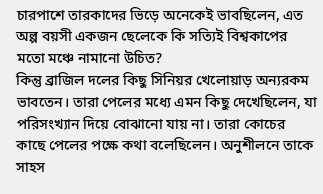চারপাশে তারকাদের ভিড়ে অনেকেই ভাবছিলেন, এত অল্প বয়সী একজন ছেলেকে কি সত্যিই বিশ্বকাপের মতো মঞ্চে নামানো উচিত?
কিন্তু ব্রাজিল দলের কিছু সিনিয়র খেলোয়াড় অন্যরকম ভাবতেন। তারা পেলের মধ্যে এমন কিছু দেখেছিলেন, যা পরিসংখ্যান দিয়ে বোঝানো যায় না। তারা কোচের কাছে পেলের পক্ষে কথা বলেছিলেন। অনুশীলনে তাকে সাহস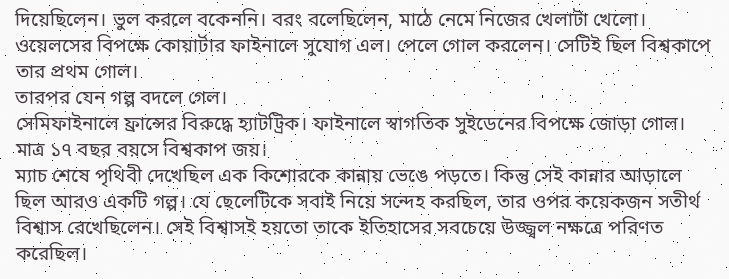দিয়েছিলেন। ভুল করলে বকেননি। বরং বলেছিলেন, মাঠে নেমে নিজের খেলাটা খেলো।
ওয়েলসের বিপক্ষে কোয়ার্টার ফাইনালে সুযোগ এল। পেলে গোল করলেন। সেটিই ছিল বিশ্বকাপে তার প্রথম গোল।
তারপর যেন গল্প বদলে গেল।
সেমিফাইনালে ফ্রান্সের বিরুদ্ধে হ্যাটট্রিক। ফাইনালে স্বাগতিক সুইডেনের বিপক্ষে জোড়া গোল। মাত্র ১৭ বছর বয়সে বিশ্বকাপ জয়।
ম্যাচ শেষে পৃথিবী দেখেছিল এক কিশোরকে কান্নায় ভেঙে পড়তে। কিন্তু সেই কান্নার আড়ালে ছিল আরও একটি গল্প। যে ছেলেটিকে সবাই নিয়ে সন্দেহ করছিল, তার ওপর কয়েকজন সতীর্থ বিশ্বাস রেখেছিলেন। সেই বিশ্বাসই হয়তো তাকে ইতিহাসের সবচেয়ে উজ্জ্বল নক্ষত্রে পরিণত করেছিল।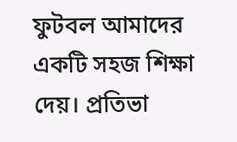ফুটবল আমাদের একটি সহজ শিক্ষা দেয়। প্রতিভা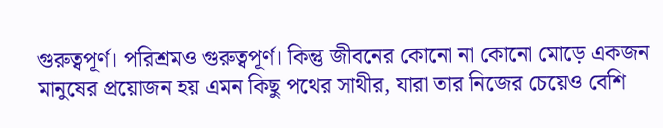গুরুত্বপূর্ণ। পরিশ্রমও গুরুত্বপূর্ণ। কিন্তু জীবনের কোনো না কোনো মোড়ে একজন মানুষের প্রয়োজন হয় এমন কিছু পথের সাথীর, যারা তার নিজের চেয়েও বেশি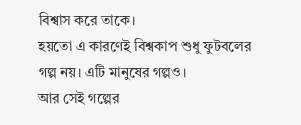বিশ্বাস করে তাকে।
হয়তো এ কারণেই বিশ্বকাপ শুধু ফুটবলের গল্প নয়। এটি মানুষের গল্পও।
আর সেই গল্পের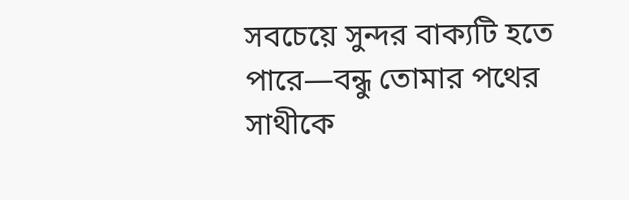সবচেয়ে সুন্দর বাক্যটি হতে পারে—বন্ধু তোমার পথের সাথীকে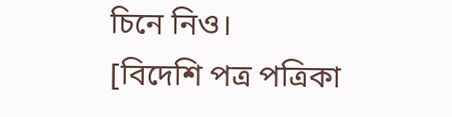চিনে নিও।
[বিদেশি পত্র পত্রিকা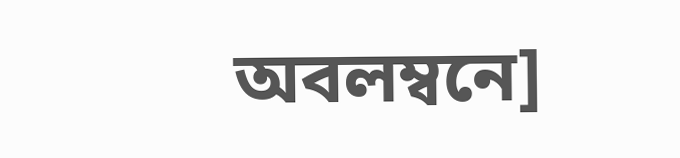অবলম্বনে]